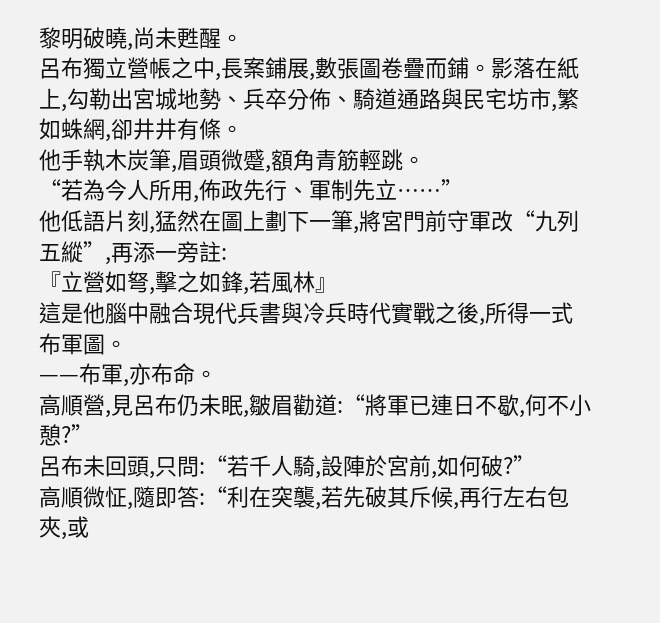黎明破曉,尚未甦醒。
呂布獨立營帳之中,長案鋪展,數張圖卷疊而鋪。影落在紙上,勾勒出宮城地勢、兵卒分佈、騎道通路與民宅坊市,繁如蛛網,卻井井有條。
他手執木炭筆,眉頭微蹙,額角青筋輕跳。
“若為今人所用,佈政先行、軍制先立……”
他低語片刻,猛然在圖上劃下一筆,將宮門前守軍改“九列五縱”,再添一旁註:
『立營如弩,擊之如鋒,若風林』
這是他腦中融合現代兵書與冷兵時代實戰之後,所得一式布軍圖。
——布軍,亦布命。
高順營,見呂布仍未眠,皺眉勸道:“將軍已連日不歇,何不小憩?”
呂布未回頭,只問:“若千人騎,設陣於宮前,如何破?”
高順微怔,隨即答:“利在突襲,若先破其斥候,再行左右包夾,或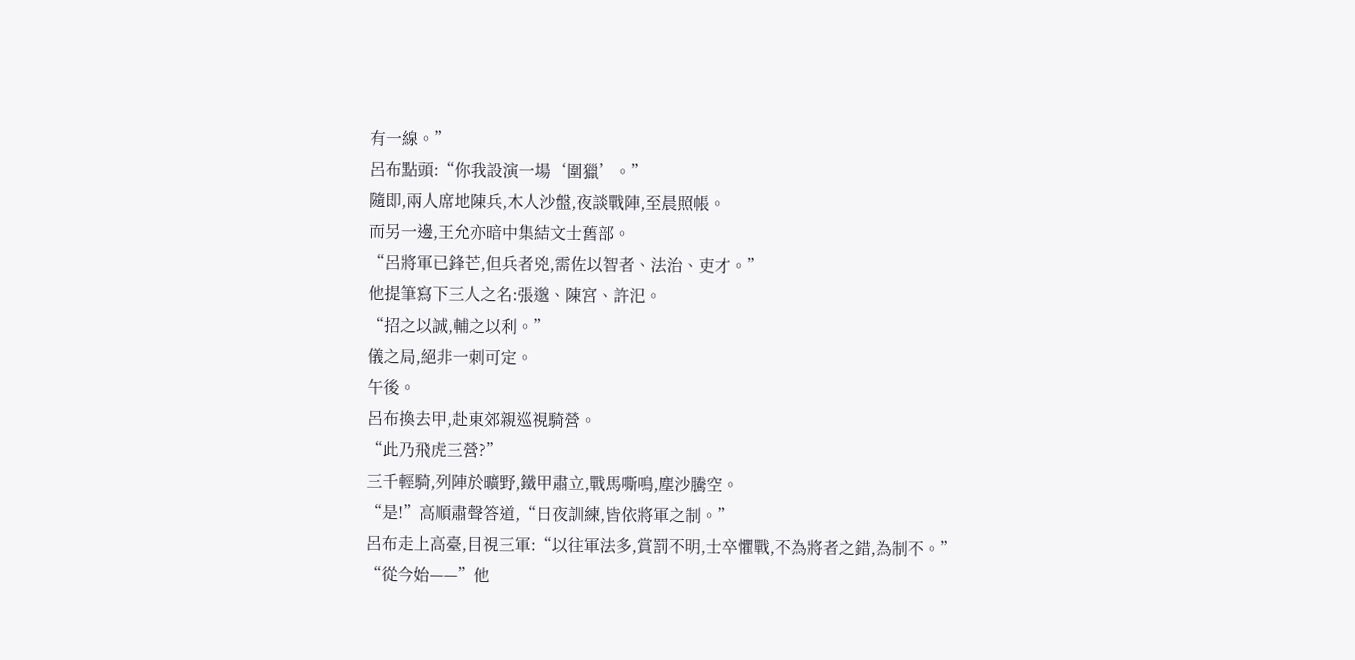有一線。”
呂布點頭:“你我設演一場‘圍獵’。”
隨即,兩人席地陳兵,木人沙盤,夜談戰陣,至晨照帳。
而另一邊,王允亦暗中集結文士舊部。
“呂將軍已鋒芒,但兵者兇,需佐以智者、法治、吏才。”
他提筆寫下三人之名:張邈、陳宮、許汜。
“招之以誠,輔之以利。”
儀之局,絕非一刺可定。
午後。
呂布換去甲,赴東郊親巡視騎營。
“此乃飛虎三營?”
三千輕騎,列陣於曠野,鐵甲肅立,戰馬嘶鳴,塵沙騰空。
“是!”高順肅聲答道,“日夜訓練,皆依將軍之制。”
呂布走上高臺,目視三軍:“以往軍法多,賞罰不明,士卒懼戰,不為將者之錯,為制不。”
“從今始——”他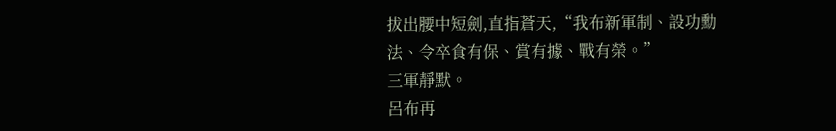拔出腰中短劍,直指蒼天,“我布新軍制、設功勳法、令卒食有保、賞有據、戰有榮。”
三軍靜默。
呂布再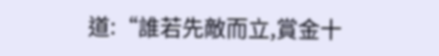道:“誰若先敵而立,賞金十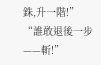銖,升一階!”
“誰敢退後一步——斬!”